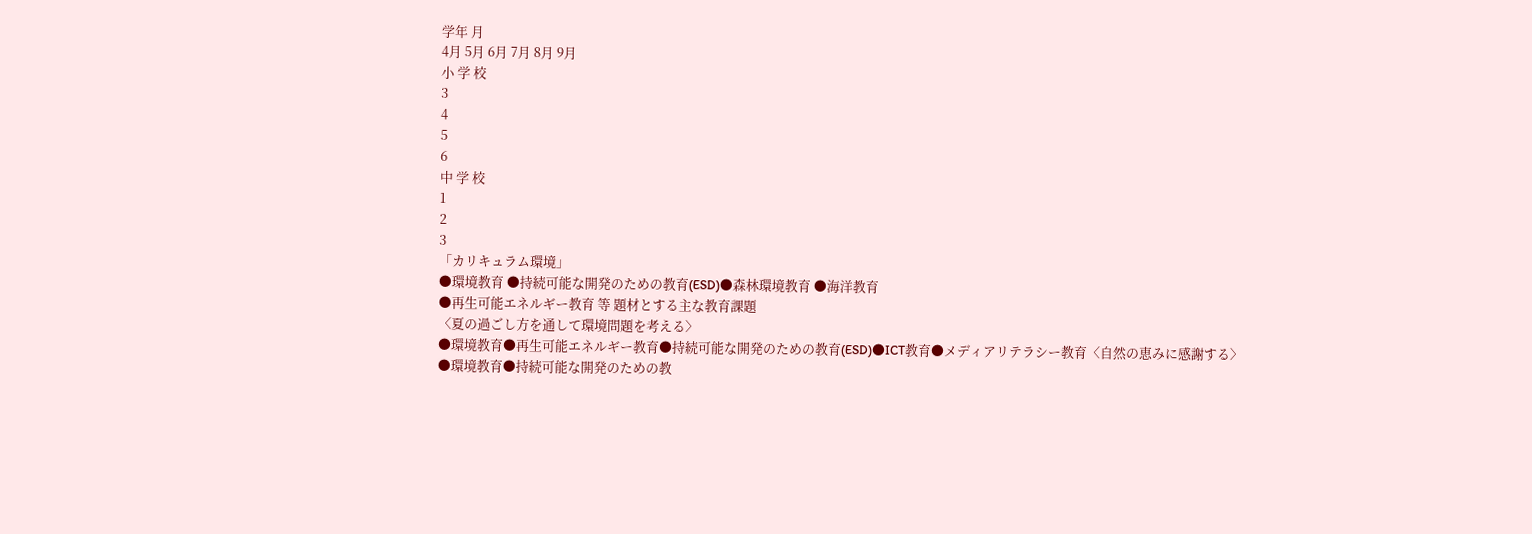学年 月
4月 5月 6月 7月 8月 9月
小 学 校
3
4
5
6
中 学 校
1
2
3
「カリキュラム環境」
●環境教育 ●持続可能な開発のための教育(ESD)●森林環境教育 ●海洋教育
●再生可能エネルギー教育 等 題材とする主な教育課題
〈夏の過ごし方を通して環境問題を考える〉
●環境教育●再生可能エネルギー教育●持続可能な開発のための教育(ESD)●ICT教育●メディアリテラシー教育〈自然の恵みに感謝する〉
●環境教育●持続可能な開発のための教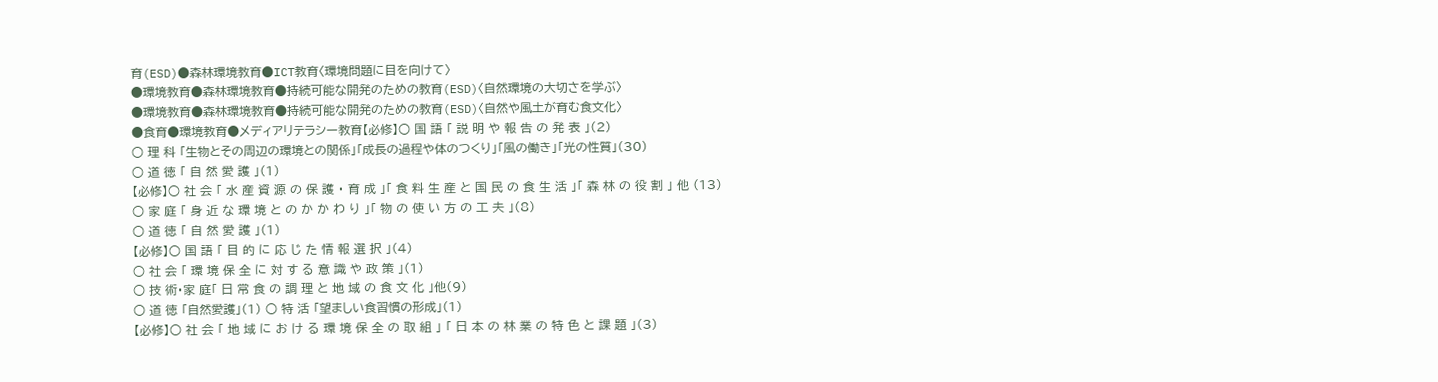育(ESD)●森林環境教育●ICT教育〈環境問題に目を向けて〉
●環境教育●森林環境教育●持続可能な開発のための教育(ESD)〈自然環境の大切さを学ぶ〉
●環境教育●森林環境教育●持続可能な開発のための教育(ESD)〈自然や風土が育む食文化〉
●食育●環境教育●メディアリテラシー教育【必修】○ 国 語 「 説 明 や 報 告 の 発 表 」(2)
○ 理 科 「生物とその周辺の環境との関係」「成長の過程や体のつくり」「風の働き」「光の性質」(30)
○ 道 徳 「 自 然 愛 護 」(1)
【必修】○ 社 会 「 水 産 資 源 の 保 護 ・ 育 成 」「 食 料 生 産 と 国 民 の 食 生 活 」「 森 林 の 役 割 」 他 (13)
○ 家 庭 「 身 近 な 環 境 と の か か わ り 」「 物 の 使 い 方 の 工 夫 」(8)
○ 道 徳 「 自 然 愛 護 」(1)
【必修】○ 国 語 「 目 的 に 応 じ た 情 報 選 択 」(4)
○ 社 会 「 環 境 保 全 に 対 す る 意 識 や 政 策 」(1)
○ 技 術・家 庭「 日 常 食 の 調 理 と 地 域 の 食 文 化 」他(9)
○ 道 徳 「自然愛護」(1) ○ 特 活 「望ましい食習慣の形成」(1)
【必修】○ 社 会 「 地 域 に お け る 環 境 保 全 の 取 組 」 「 日 本 の 林 業 の 特 色 と 課 題 」(3)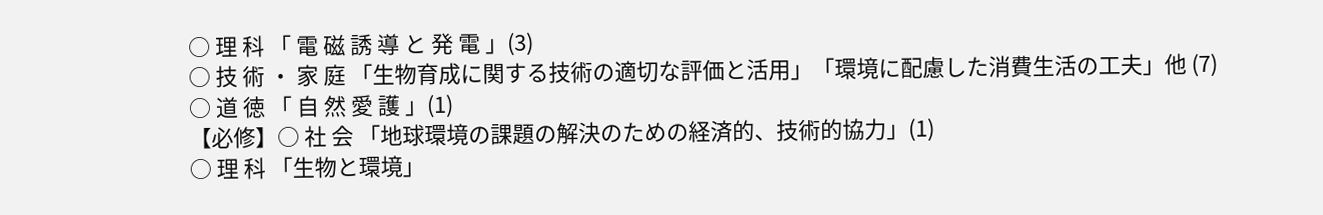○ 理 科 「 電 磁 誘 導 と 発 電 」(3)
○ 技 術 ・ 家 庭 「生物育成に関する技術の適切な評価と活用」「環境に配慮した消費生活の工夫」他 (7)
○ 道 徳 「 自 然 愛 護 」(1)
【必修】○ 社 会 「地球環境の課題の解決のための経済的、技術的協力」(1)
○ 理 科 「生物と環境」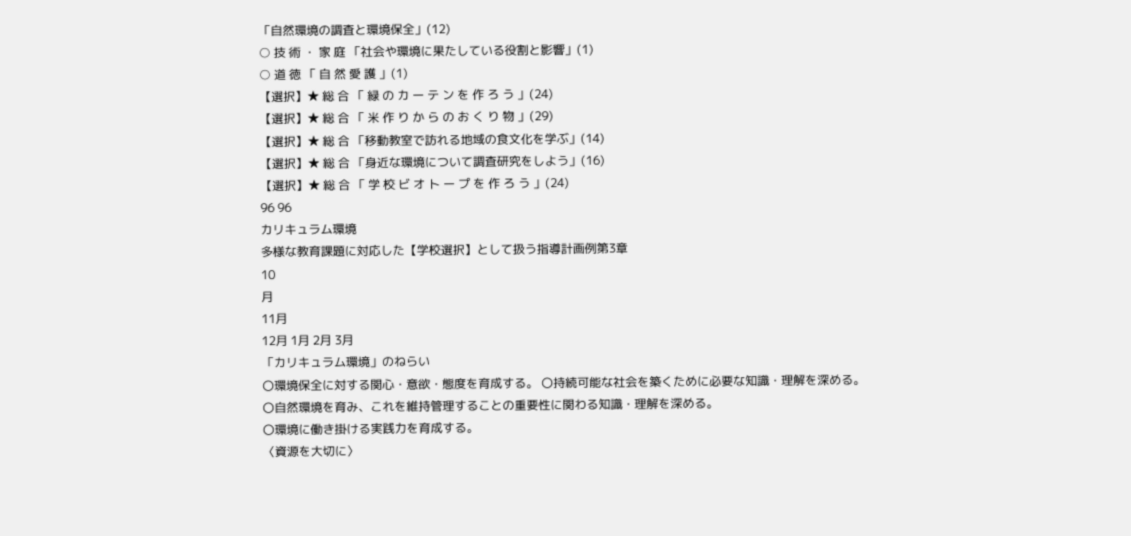「自然環境の調査と環境保全」(12)
○ 技 術 ・ 家 庭 「社会や環境に果たしている役割と影響」(1)
○ 道 徳 「 自 然 愛 護 」(1)
【選択】★ 総 合 「 緑 の カ ー テ ン を 作 ろ う 」(24)
【選択】★ 総 合 「 米 作 り か ら の お く り 物 」(29)
【選択】★ 総 合 「移動教室で訪れる地域の食文化を学ぶ」(14)
【選択】★ 総 合 「身近な環境について調査研究をしよう」(16)
【選択】★ 総 合 「 学 校 ビ オ ト ー プ を 作 ろ う 」(24)
96 96
カリキュラム環境
多様な教育課題に対応した【学校選択】として扱う指導計画例第3章
10
月
11月
12月 1月 2月 3月
「カリキュラム環境」のねらい
〇環境保全に対する関心・意欲・態度を育成する。 〇持続可能な社会を築くために必要な知識・理解を深める。
〇自然環境を育み、これを維持管理することの重要性に関わる知識・理解を深める。
〇環境に働き掛ける実践力を育成する。
〈資源を大切に〉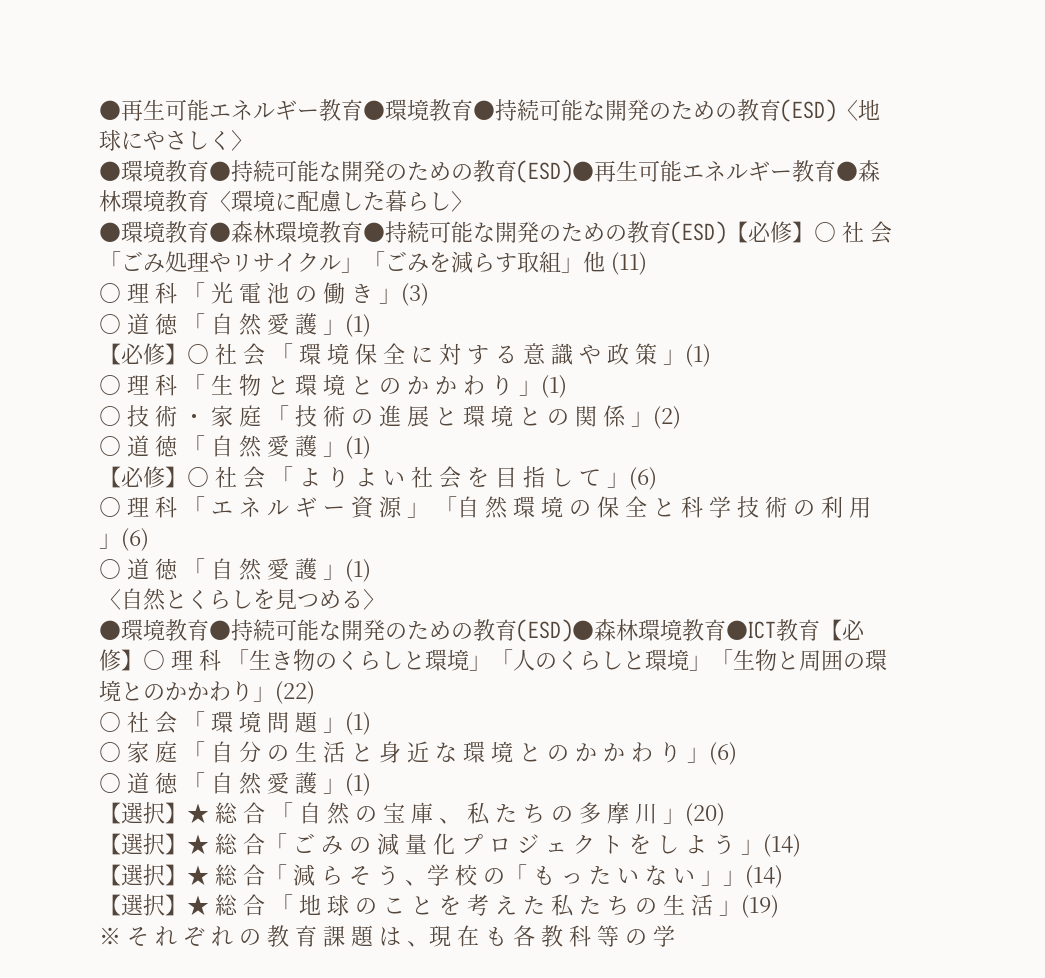●再生可能エネルギー教育●環境教育●持続可能な開発のための教育(ESD)〈地球にやさしく〉
●環境教育●持続可能な開発のための教育(ESD)●再生可能エネルギー教育●森林環境教育〈環境に配慮した暮らし〉
●環境教育●森林環境教育●持続可能な開発のための教育(ESD)【必修】○ 社 会 「ごみ処理やリサイクル」「ごみを減らす取組」他 (11)
○ 理 科 「 光 電 池 の 働 き 」(3)
○ 道 徳 「 自 然 愛 護 」(1)
【必修】○ 社 会 「 環 境 保 全 に 対 す る 意 識 や 政 策 」(1)
○ 理 科 「 生 物 と 環 境 と の か か わ り 」(1)
○ 技 術 ・ 家 庭 「 技 術 の 進 展 と 環 境 と の 関 係 」(2)
○ 道 徳 「 自 然 愛 護 」(1)
【必修】○ 社 会 「 よ り よ い 社 会 を 目 指 し て 」(6)
○ 理 科 「 エ ネ ル ギ ー 資 源 」 「自 然 環 境 の 保 全 と 科 学 技 術 の 利 用 」(6)
○ 道 徳 「 自 然 愛 護 」(1)
〈自然とくらしを見つめる〉
●環境教育●持続可能な開発のための教育(ESD)●森林環境教育●ICT教育【必修】○ 理 科 「生き物のくらしと環境」「人のくらしと環境」「生物と周囲の環境とのかかわり」(22)
○ 社 会 「 環 境 問 題 」(1)
○ 家 庭 「 自 分 の 生 活 と 身 近 な 環 境 と の か か わ り 」(6)
○ 道 徳 「 自 然 愛 護 」(1)
【選択】★ 総 合 「 自 然 の 宝 庫 、 私 た ち の 多 摩 川 」(20)
【選択】★ 総 合「 ご み の 減 量 化 プ ロ ジ ェ ク ト を し よ う 」(14)
【選択】★ 総 合「 減 ら そ う 、学 校 の「 も っ た い な い 」」(14)
【選択】★ 総 合 「 地 球 の こ と を 考 え た 私 た ち の 生 活 」(19)
※ そ れ ぞ れ の 教 育 課 題 は 、現 在 も 各 教 科 等 の 学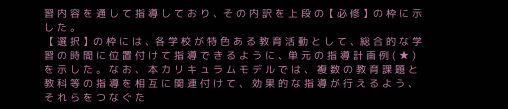習 内 容 を 通 し て 指 導 し て お り 、そ の 内 訳 を 上 段 の【 必 修 】の 枠 に 示 し た 。
【 選 択 】の 枠 に は 、各 学 校 が 特 色 あ る 教 育 活 動 と し て 、総 合 的 な 学 習 の 時 間 に 位 置 付 け て 指 導 で き る よ う に 、単 元 の 指 導 計 画 例 ( ★ ) を 示 し た 。 な お 、 本 カ リ キ ュ ラ ム モ デ ル で は 、 複 数 の 教 育 課 題 と 教 科 等 の 指 導 を 相 互 に 関 連 付 け て 、 効 果 的 な 指 導 が 行 え る よ う 、 そ れ ら を つ な ぐ た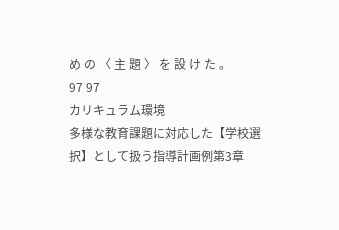め の 〈 主 題 〉 を 設 け た 。
97 97
カリキュラム環境
多様な教育課題に対応した【学校選択】として扱う指導計画例第3章